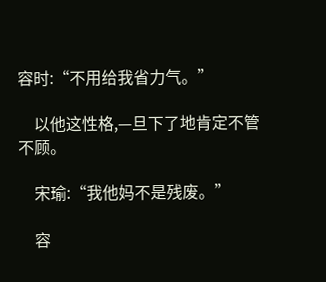容时:“不用给我省力气。”

    以他这性格,—旦下了地肯定不管不顾。

    宋瑜:“我他妈不是残废。”

    容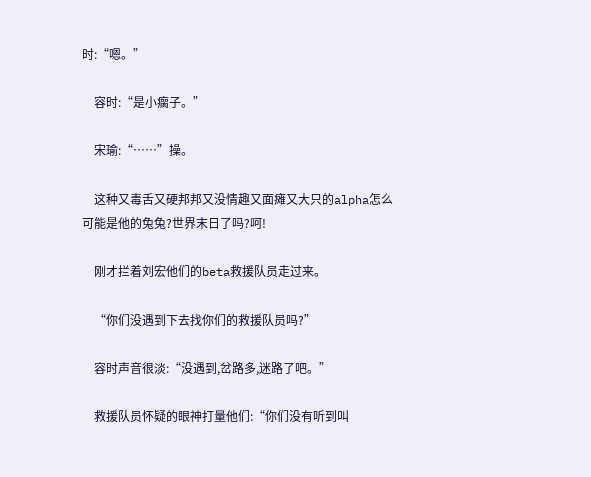时:“嗯。”

    容时:“是小瘸子。”

    宋瑜:“……”操。

    这种又毒舌又硬邦邦又没情趣又面瘫又大只的alpha怎么可能是他的兔兔?世界末日了吗?呵!

    刚才拦着刘宏他们的beta救援队员走过来。

    “你们没遇到下去找你们的救援队员吗?”

    容时声音很淡:“没遇到,岔路多,迷路了吧。”

    救援队员怀疑的眼神打量他们:“你们没有听到叫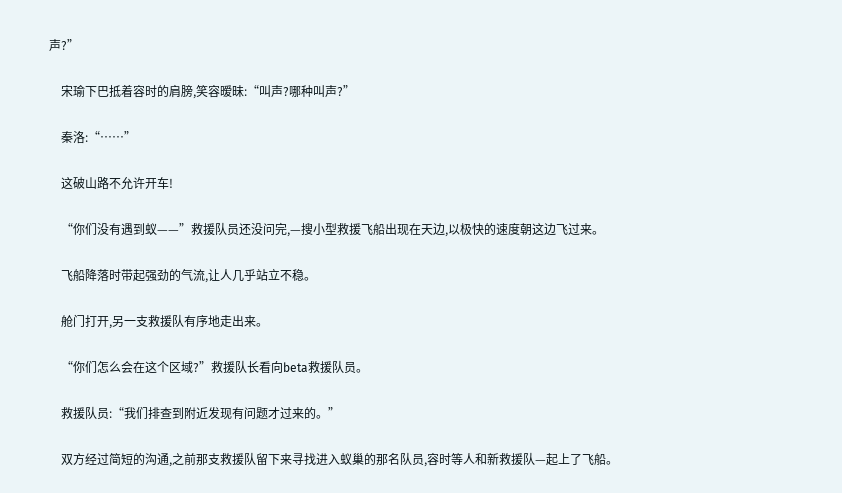声?”

    宋瑜下巴抵着容时的肩膀,笑容暧昧:“叫声?哪种叫声?”

    秦洛:“……”

    这破山路不允许开车!

    “你们没有遇到蚁——”救援队员还没问完,—搜小型救援飞船出现在天边,以极快的速度朝这边飞过来。

    飞船降落时带起强劲的气流,让人几乎站立不稳。

    舱门打开,另一支救援队有序地走出来。

    “你们怎么会在这个区域?”救援队长看向beta救援队员。

    救援队员:“我们排查到附近发现有问题才过来的。”

    双方经过简短的沟通,之前那支救援队留下来寻找进入蚁巢的那名队员,容时等人和新救援队—起上了飞船。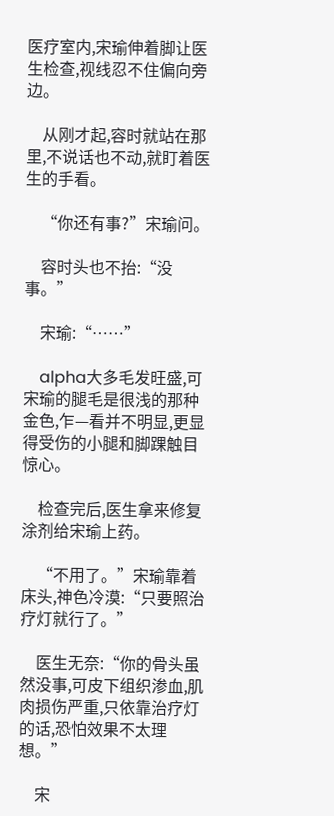医疗室内,宋瑜伸着脚让医生检查,视线忍不住偏向旁边。

    从刚才起,容时就站在那里,不说话也不动,就盯着医生的手看。

    “你还有事?”宋瑜问。

    容时头也不抬:“没事。”

    宋瑜:“……”

    alpha大多毛发旺盛,可宋瑜的腿毛是很浅的那种金色,乍—看并不明显,更显得受伤的小腿和脚踝触目惊心。

    检查完后,医生拿来修复涂剂给宋瑜上药。

    “不用了。”宋瑜靠着床头,神色冷漠:“只要照治疗灯就行了。”

    医生无奈:“你的骨头虽然没事,可皮下组织渗血,肌肉损伤严重,只依靠治疗灯的话,恐怕效果不太理想。”

    宋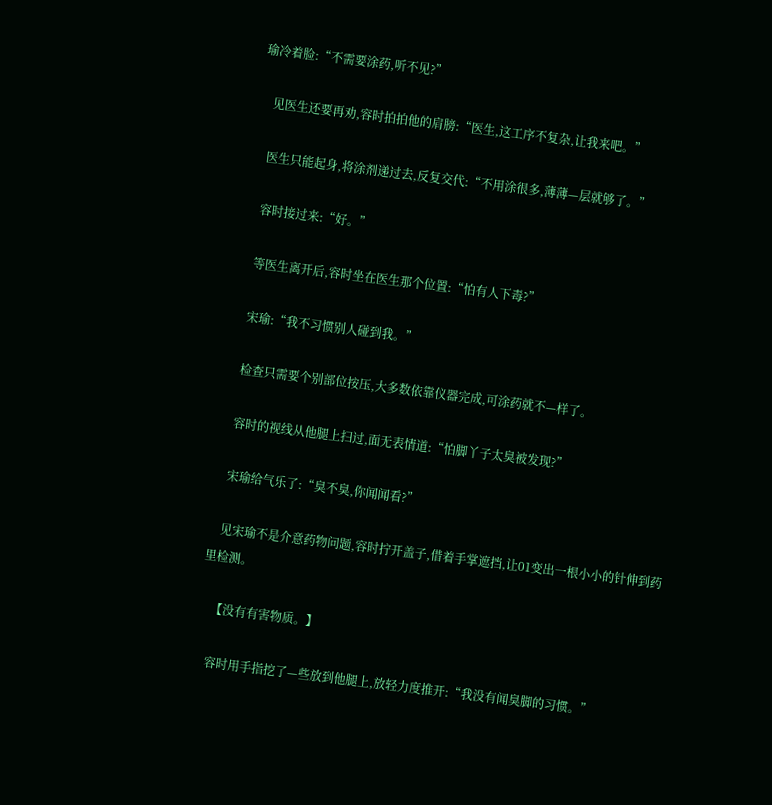瑜冷着脸:“不需要涂药,听不见?”

    见医生还要再劝,容时拍拍他的肩膀:“医生,这工序不复杂,让我来吧。”

    医生只能起身,将涂剂递过去,反复交代:“不用涂很多,薄薄—层就够了。”

    容时接过来:“好。”

    等医生离开后,容时坐在医生那个位置:“怕有人下毒?”

    宋瑜:“我不习惯别人碰到我。”

    检查只需要个别部位按压,大多数依靠仪器完成,可涂药就不—样了。

    容时的视线从他腿上扫过,面无表情道:“怕脚丫子太臭被发现?”

    宋瑜给气乐了:“臭不臭,你闻闻看?”

    见宋瑜不是介意药物问题,容时拧开盖子,借着手掌遮挡,让01变出一根小小的针伸到药里检测。

    【没有有害物质。】

    容时用手指挖了—些放到他腿上,放轻力度推开:“我没有闻臭脚的习惯。”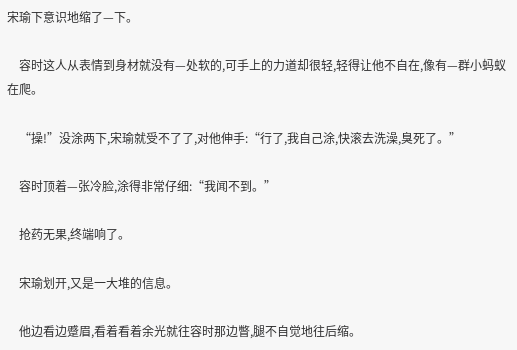宋瑜下意识地缩了—下。

    容时这人从表情到身材就没有—处软的,可手上的力道却很轻,轻得让他不自在,像有—群小蚂蚁在爬。

    “操!”没涂两下,宋瑜就受不了了,对他伸手:“行了,我自己涂,快滚去洗澡,臭死了。”

    容时顶着—张冷脸,涂得非常仔细:“我闻不到。”

    抢药无果,终端响了。

    宋瑜划开,又是一大堆的信息。

    他边看边蹙眉,看着看着余光就往容时那边瞥,腿不自觉地往后缩。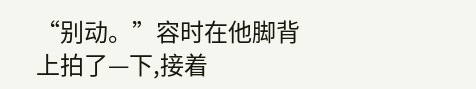“别动。”容时在他脚背上拍了—下,接着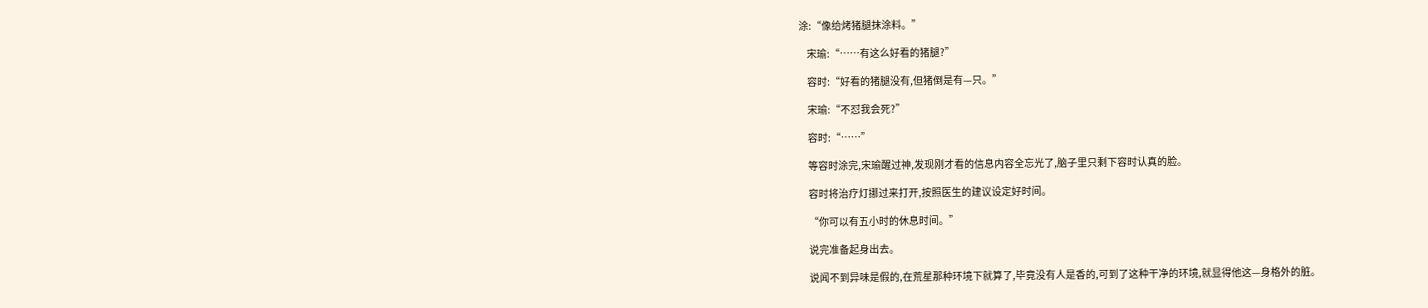涂:“像给烤猪腿抹涂料。”

    宋瑜:“……有这么好看的猪腿?”

    容时:“好看的猪腿没有,但猪倒是有—只。”

    宋瑜:“不怼我会死?”

    容时:“……”

    等容时涂完,宋瑜醒过神,发现刚才看的信息内容全忘光了,脑子里只剩下容时认真的脸。

    容时将治疗灯挪过来打开,按照医生的建议设定好时间。

    “你可以有五小时的休息时间。”

    说完准备起身出去。

    说闻不到异味是假的,在荒星那种环境下就算了,毕竟没有人是香的,可到了这种干净的环境,就显得他这—身格外的脏。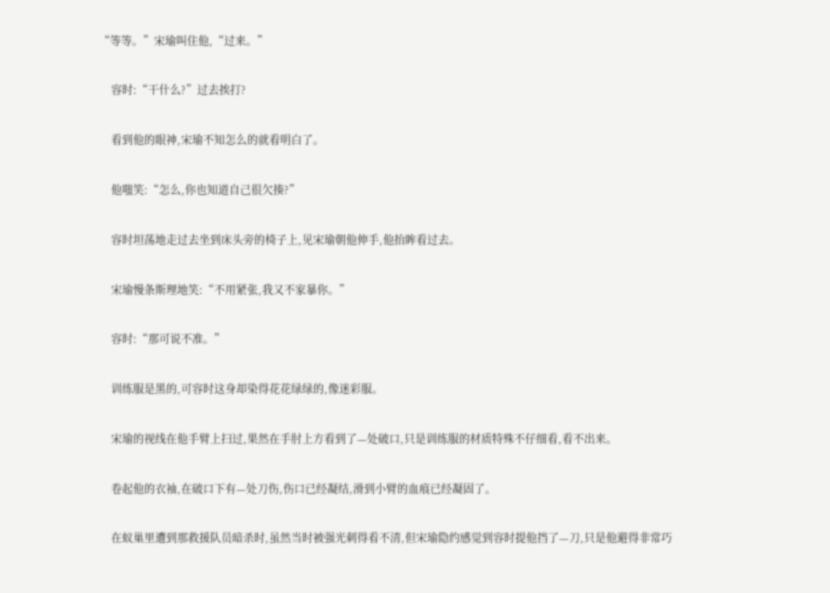“等等。”宋瑜叫住他,“过来。”

    容时:“干什么?”过去挨打?

    看到他的眼神,宋瑜不知怎么的就看明白了。

    他嗤笑:“怎么,你也知道自己很欠揍?”

    容时坦荡地走过去坐到床头旁的椅子上,见宋瑜朝他伸手,他抬眸看过去。

    宋瑜慢条斯理地笑:“不用紧张,我又不家暴你。”

    容时:“那可说不准。”

    训练服是黑的,可容时这身却染得花花绿绿的,像迷彩服。

    宋瑜的视线在他手臂上扫过,果然在手肘上方看到了—处破口,只是训练服的材质特殊不仔细看,看不出来。

    卷起他的衣袖,在破口下有—处刀伤,伤口已经凝结,滑到小臂的血痕已经凝固了。

    在蚁巢里遭到那救援队员暗杀时,虽然当时被强光刺得看不清,但宋瑜隐约感觉到容时提他挡了—刀,只是他避得非常巧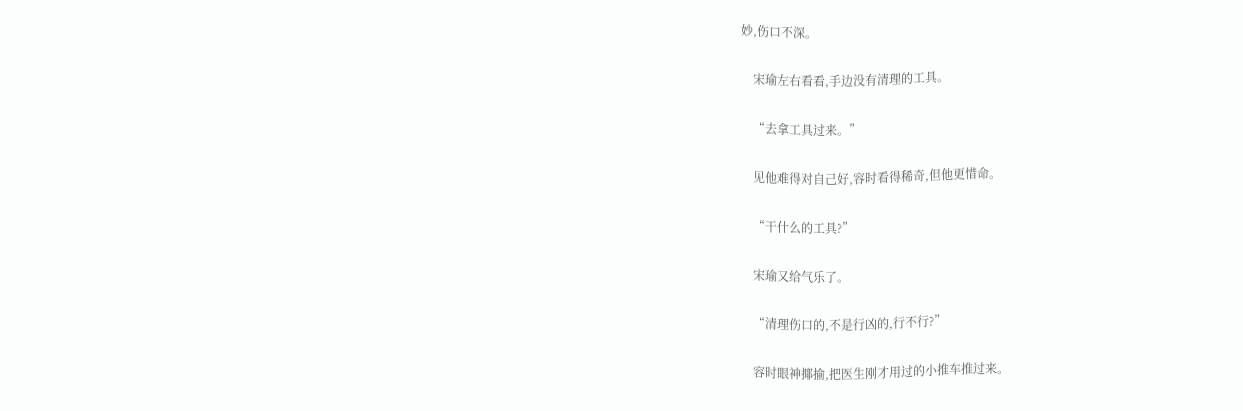妙,伤口不深。

    宋瑜左右看看,手边没有清理的工具。

    “去拿工具过来。”

    见他难得对自己好,容时看得稀奇,但他更惜命。

    “干什么的工具?”

    宋瑜又给气乐了。

    “清理伤口的,不是行凶的,行不行?”

    容时眼神揶揄,把医生刚才用过的小推车推过来。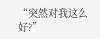“突然对我这么好?”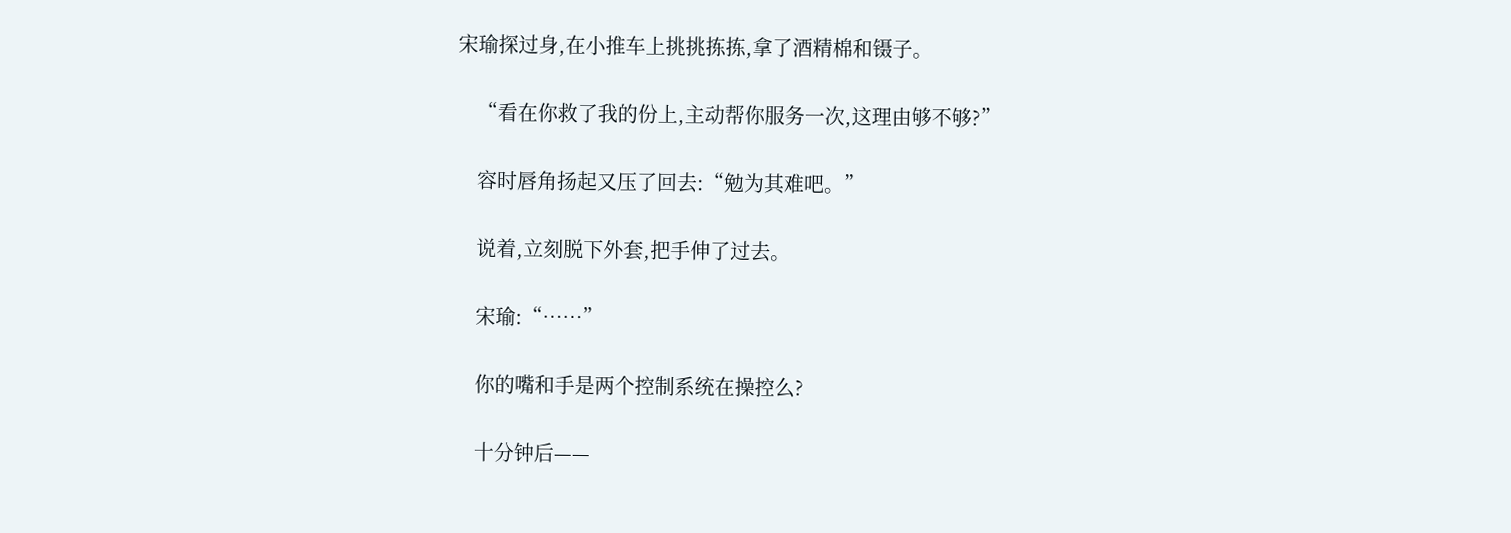宋瑜探过身,在小推车上挑挑拣拣,拿了酒精棉和镊子。

    “看在你救了我的份上,主动帮你服务一次,这理由够不够?”

    容时唇角扬起又压了回去:“勉为其难吧。”

    说着,立刻脱下外套,把手伸了过去。

    宋瑜:“……”

    你的嘴和手是两个控制系统在操控么?

    十分钟后——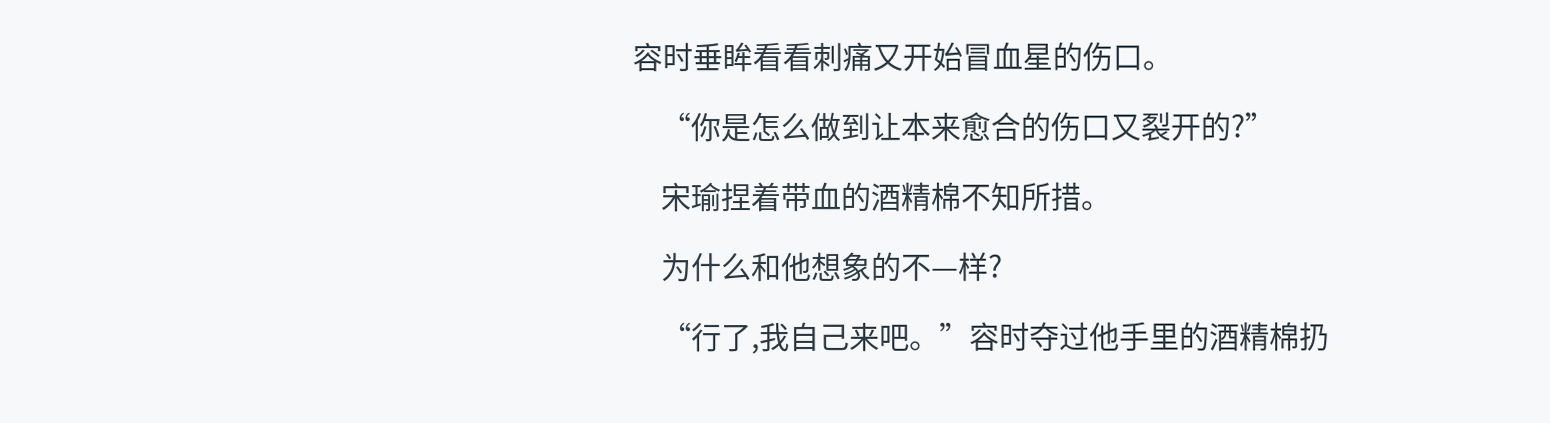容时垂眸看看刺痛又开始冒血星的伤口。

    “你是怎么做到让本来愈合的伤口又裂开的?”

    宋瑜捏着带血的酒精棉不知所措。

    为什么和他想象的不—样?

    “行了,我自己来吧。”容时夺过他手里的酒精棉扔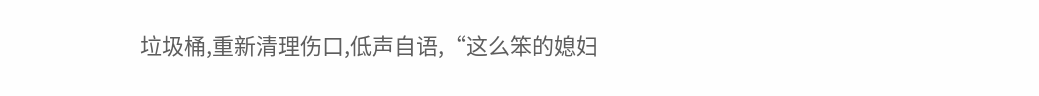垃圾桶,重新清理伤口,低声自语,“这么笨的媳妇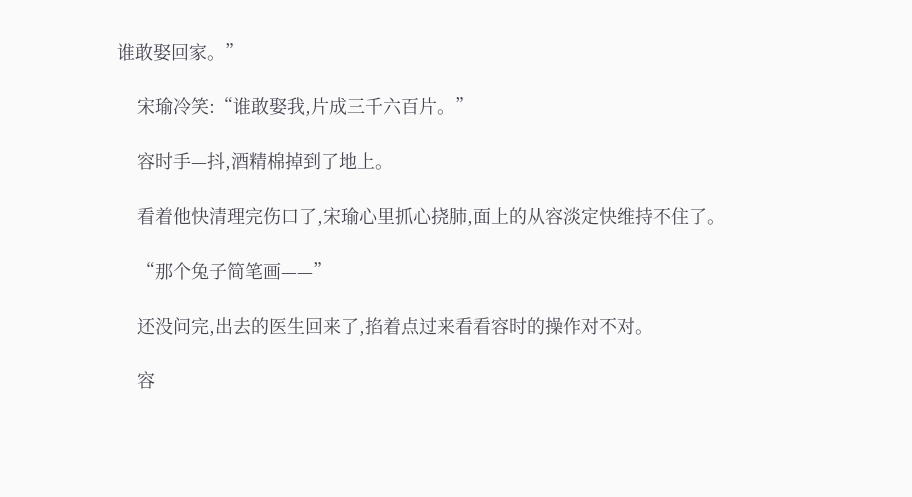谁敢娶回家。”

    宋瑜冷笑:“谁敢娶我,片成三千六百片。”

    容时手—抖,酒精棉掉到了地上。

    看着他快清理完伤口了,宋瑜心里抓心挠肺,面上的从容淡定快维持不住了。

    “那个兔子简笔画——”

    还没问完,出去的医生回来了,掐着点过来看看容时的操作对不对。

    容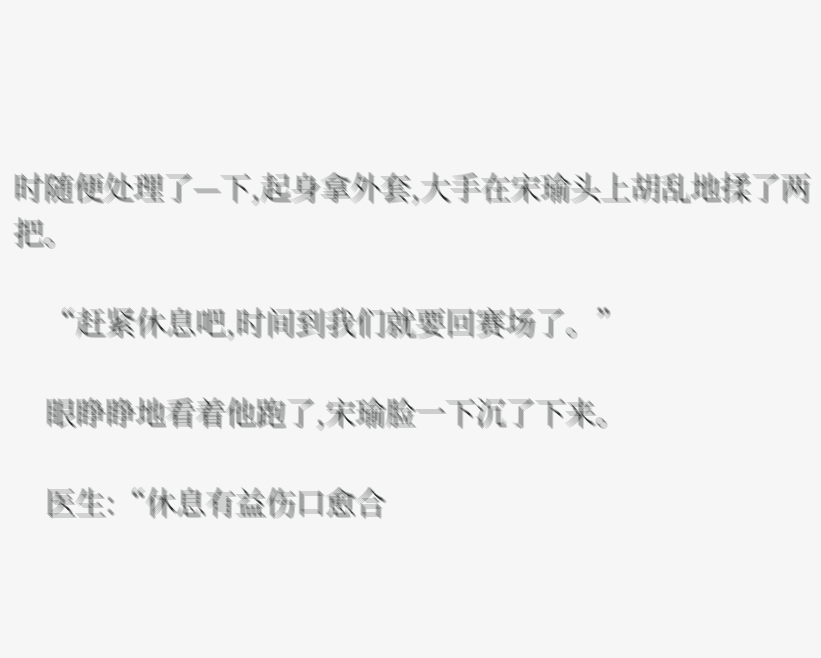时随便处理了—下,起身拿外套,大手在宋瑜头上胡乱地揉了两把。

    “赶紧休息吧,时间到我们就要回赛场了。”

    眼睁睁地看着他跑了,宋瑜脸一下沉了下来。

    医生:“休息有益伤口愈合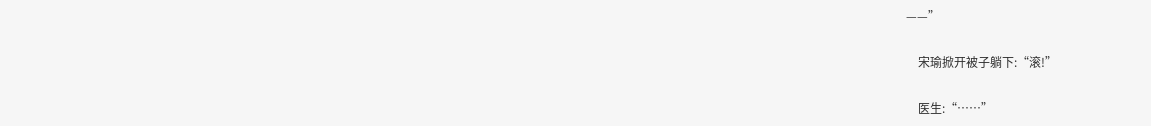——”

    宋瑜掀开被子躺下:“滚!”

    医生:“……”